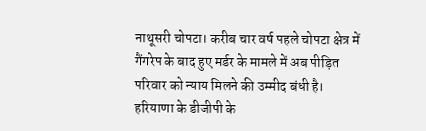नाथूसरी चोपटा। करीब चार वर्ष पहले चोपटा क्षेत्र में गैंगरेप के बाद हुए मर्डर के मामले में अब पीड़ित परिवार को न्याय मिलने की उम्मीद बंधी है।
हरियाणा के डीजीपी के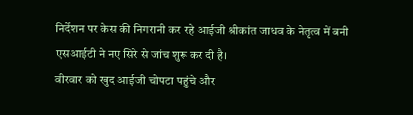निर्देशन पर केस की निगरानी कर रहे आईजी श्रीकांत जाधव के नेतृत्व में बनी एसआईटी ने नए सिरे से जांच शुरू कर दी है।
वीरवार को खुद आईजी चोपटा पहुंचे और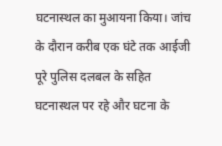घटनास्थल का मुआयना किया। जांच के दौरान करीब एक घंटे तक आईजी पूरे पुलिस दलबल के सहित घटनास्थल पर रहे और घटना के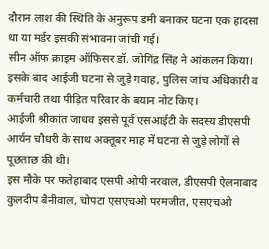दौरान लाश की स्थिति के अनुरूप डमी बनाकर घटना एक हादसा था या मर्डर इसकी संभावना जांची गई।
सीन ऑफ क्राइम ऑफिसर डॉ. जोगिंद्र सिंह ने आंकलन किया। इसके बाद आईजी घटना से जुड़े गवाह, पुलिस जांच अधिकारी व कर्मचारी तथा पीड़ित परिवार के बयान नोट किए।
आईजी श्रीकांत जाधव इससे पूर्व एसआईटी के सदस्य डीएसपी आर्यन चौधरी के साथ अक्तूबर माह में घटना से जुड़े लोगों से पूछताछ की थी।
इस मौके पर फतेहाबाद एसपी ओपी नरवाल, डीएसपी ऐलनाबाद कुलदीप बैनीवाल, चोपटा एसएचओ परमजीत, एसएचओ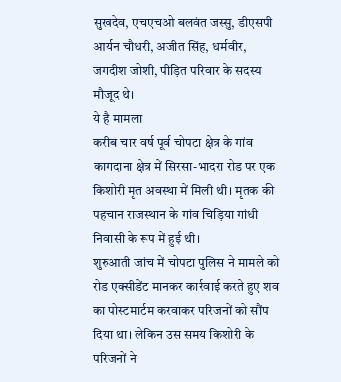सुखदेव, एचएचओ बलवंत जस्सु, डीएसपी आर्यन चौधरी, अजीत सिंह, धर्मवीर, जगदीश जोशी, पीड़ित परिवार के सदस्य मौजूद थे।
ये है मामला
करीब चार वर्ष पूर्व चोपटा क्षेत्र के गांव कागदाना क्षेत्र में सिरसा-भादरा रोड पर एक किशोरी मृत अवस्था में मिली थी। मृतक की पहचान राजस्थान के गांव चिड़िया गांधी निवासी के रूप में हुई थी।
शुरुआती जांच में चोपटा पुलिस ने मामले को रोड एक्सीडेंट मानकर कार्रवाई करते हुए शव का पोस्टमार्टम करवाकर परिजनों को सौंप दिया था। लेकिन उस समय किशोरी के परिजनों ने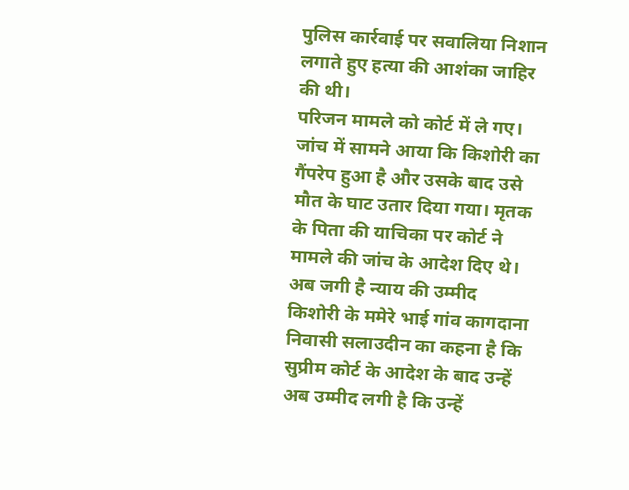पुलिस कार्रवाई पर सवालिया निशान लगाते हुए हत्या की आशंका जाहिर की थी।
परिजन मामले को कोर्ट में ले गए। जांच में सामने आया कि किशोरी का गैंपरेप हुआ है और उसके बाद उसे मौत के घाट उतार दिया गया। मृतक के पिता की याचिका पर कोर्ट ने मामले की जांच के आदेश दिए थे।
अब जगी है न्याय की उम्मीद
किशोरी के ममेरे भाई गांव कागदाना निवासी सलाउदीन का कहना है कि सुप्रीम कोर्ट के आदेश के बाद उन्हें अब उम्मीद लगी है कि उन्हें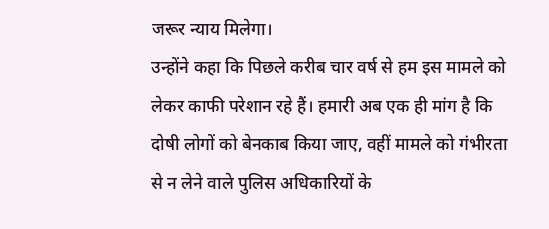जरूर न्याय मिलेगा।
उन्होंने कहा कि पिछले करीब चार वर्ष से हम इस मामले को लेकर काफी परेशान रहे हैं। हमारी अब एक ही मांग है कि दोषी लोगों को बेनकाब किया जाए, वहीं मामले को गंभीरता से न लेने वाले पुलिस अधिकारियों के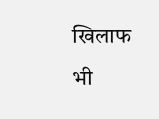खिलाफ भी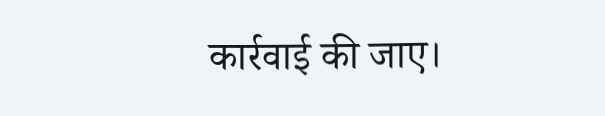कार्रवाई की जाए।